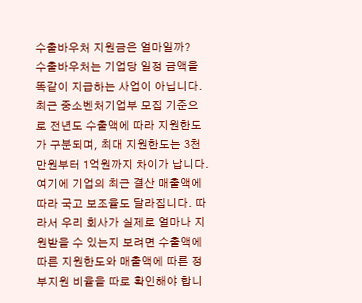수출바우처 지원금은 얼마일까?
수출바우처는 기업당 일정 금액을 똑같이 지급하는 사업이 아닙니다. 최근 중소벤처기업부 모집 기준으로 전년도 수출액에 따라 지원한도가 구분되며, 최대 지원한도는 3천만원부터 1억원까지 차이가 납니다.
여기에 기업의 최근 결산 매출액에 따라 국고 보조율도 달라집니다. 따라서 우리 회사가 실제로 얼마나 지원받을 수 있는지 보려면 수출액에 따른 지원한도와 매출액에 따른 정부지원 비율을 따로 확인해야 합니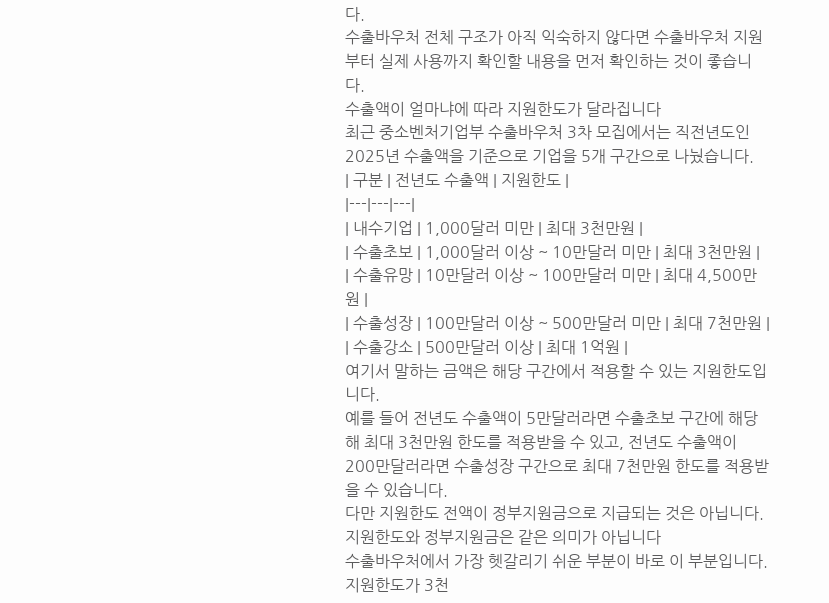다.
수출바우처 전체 구조가 아직 익숙하지 않다면 수출바우처 지원부터 실제 사용까지 확인할 내용을 먼저 확인하는 것이 좋습니다.
수출액이 얼마냐에 따라 지원한도가 달라집니다
최근 중소벤처기업부 수출바우처 3차 모집에서는 직전년도인 2025년 수출액을 기준으로 기업을 5개 구간으로 나눴습니다.
| 구분 | 전년도 수출액 | 지원한도 |
|---|---|---|
| 내수기업 | 1,000달러 미만 | 최대 3천만원 |
| 수출초보 | 1,000달러 이상 ~ 10만달러 미만 | 최대 3천만원 |
| 수출유망 | 10만달러 이상 ~ 100만달러 미만 | 최대 4,500만원 |
| 수출성장 | 100만달러 이상 ~ 500만달러 미만 | 최대 7천만원 |
| 수출강소 | 500만달러 이상 | 최대 1억원 |
여기서 말하는 금액은 해당 구간에서 적용할 수 있는 지원한도입니다.
예를 들어 전년도 수출액이 5만달러라면 수출초보 구간에 해당해 최대 3천만원 한도를 적용받을 수 있고, 전년도 수출액이 200만달러라면 수출성장 구간으로 최대 7천만원 한도를 적용받을 수 있습니다.
다만 지원한도 전액이 정부지원금으로 지급되는 것은 아닙니다.
지원한도와 정부지원금은 같은 의미가 아닙니다
수출바우처에서 가장 헷갈리기 쉬운 부분이 바로 이 부분입니다.
지원한도가 3천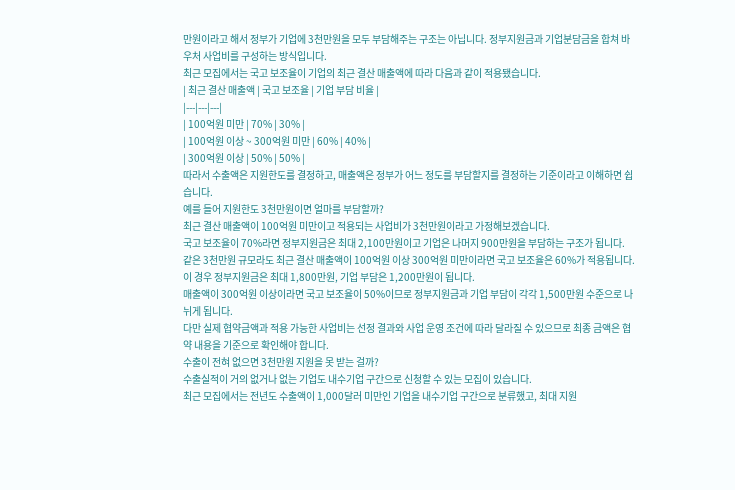만원이라고 해서 정부가 기업에 3천만원을 모두 부담해주는 구조는 아닙니다. 정부지원금과 기업분담금을 합쳐 바우처 사업비를 구성하는 방식입니다.
최근 모집에서는 국고 보조율이 기업의 최근 결산 매출액에 따라 다음과 같이 적용됐습니다.
| 최근 결산 매출액 | 국고 보조율 | 기업 부담 비율 |
|---|---|---|
| 100억원 미만 | 70% | 30% |
| 100억원 이상 ~ 300억원 미만 | 60% | 40% |
| 300억원 이상 | 50% | 50% |
따라서 수출액은 지원한도를 결정하고, 매출액은 정부가 어느 정도를 부담할지를 결정하는 기준이라고 이해하면 쉽습니다.
예를 들어 지원한도 3천만원이면 얼마를 부담할까?
최근 결산 매출액이 100억원 미만이고 적용되는 사업비가 3천만원이라고 가정해보겠습니다.
국고 보조율이 70%라면 정부지원금은 최대 2,100만원이고 기업은 나머지 900만원을 부담하는 구조가 됩니다.
같은 3천만원 규모라도 최근 결산 매출액이 100억원 이상 300억원 미만이라면 국고 보조율은 60%가 적용됩니다.
이 경우 정부지원금은 최대 1,800만원, 기업 부담은 1,200만원이 됩니다.
매출액이 300억원 이상이라면 국고 보조율이 50%이므로 정부지원금과 기업 부담이 각각 1,500만원 수준으로 나뉘게 됩니다.
다만 실제 협약금액과 적용 가능한 사업비는 선정 결과와 사업 운영 조건에 따라 달라질 수 있으므로 최종 금액은 협약 내용을 기준으로 확인해야 합니다.
수출이 전혀 없으면 3천만원 지원을 못 받는 걸까?
수출실적이 거의 없거나 없는 기업도 내수기업 구간으로 신청할 수 있는 모집이 있습니다.
최근 모집에서는 전년도 수출액이 1,000달러 미만인 기업을 내수기업 구간으로 분류했고, 최대 지원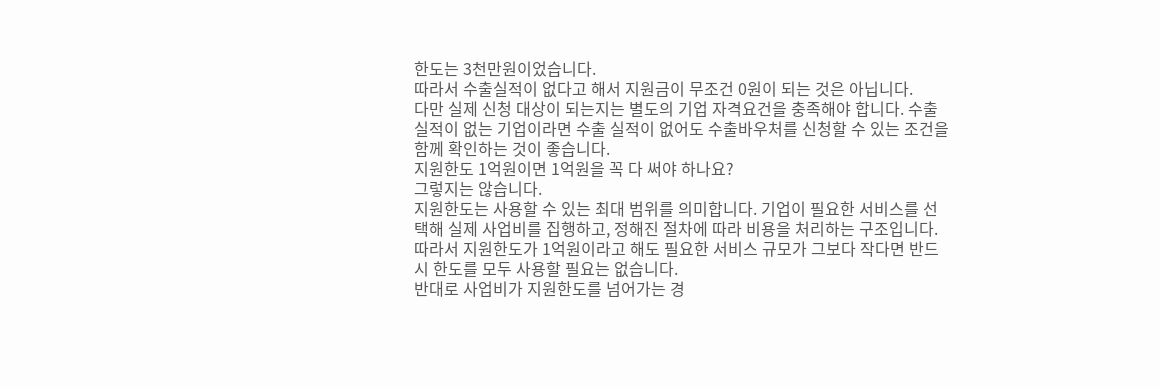한도는 3천만원이었습니다.
따라서 수출실적이 없다고 해서 지원금이 무조건 0원이 되는 것은 아닙니다.
다만 실제 신청 대상이 되는지는 별도의 기업 자격요건을 충족해야 합니다. 수출실적이 없는 기업이라면 수출 실적이 없어도 수출바우처를 신청할 수 있는 조건을 함께 확인하는 것이 좋습니다.
지원한도 1억원이면 1억원을 꼭 다 써야 하나요?
그렇지는 않습니다.
지원한도는 사용할 수 있는 최대 범위를 의미합니다. 기업이 필요한 서비스를 선택해 실제 사업비를 집행하고, 정해진 절차에 따라 비용을 처리하는 구조입니다.
따라서 지원한도가 1억원이라고 해도 필요한 서비스 규모가 그보다 작다면 반드시 한도를 모두 사용할 필요는 없습니다.
반대로 사업비가 지원한도를 넘어가는 경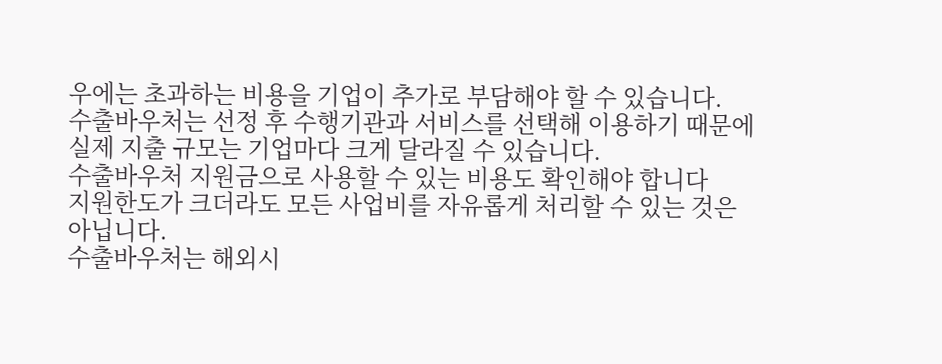우에는 초과하는 비용을 기업이 추가로 부담해야 할 수 있습니다.
수출바우처는 선정 후 수행기관과 서비스를 선택해 이용하기 때문에 실제 지출 규모는 기업마다 크게 달라질 수 있습니다.
수출바우처 지원금으로 사용할 수 있는 비용도 확인해야 합니다
지원한도가 크더라도 모든 사업비를 자유롭게 처리할 수 있는 것은 아닙니다.
수출바우처는 해외시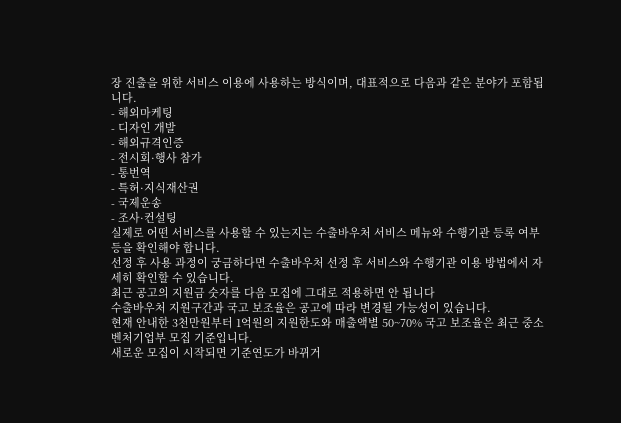장 진출을 위한 서비스 이용에 사용하는 방식이며, 대표적으로 다음과 같은 분야가 포함됩니다.
- 해외마케팅
- 디자인 개발
- 해외규격인증
- 전시회·행사 참가
- 통번역
- 특허·지식재산권
- 국제운송
- 조사·컨설팅
실제로 어떤 서비스를 사용할 수 있는지는 수출바우처 서비스 메뉴와 수행기관 등록 여부 등을 확인해야 합니다.
선정 후 사용 과정이 궁금하다면 수출바우처 선정 후 서비스와 수행기관 이용 방법에서 자세히 확인할 수 있습니다.
최근 공고의 지원금 숫자를 다음 모집에 그대로 적용하면 안 됩니다
수출바우처 지원구간과 국고 보조율은 공고에 따라 변경될 가능성이 있습니다.
현재 안내한 3천만원부터 1억원의 지원한도와 매출액별 50~70% 국고 보조율은 최근 중소벤처기업부 모집 기준입니다.
새로운 모집이 시작되면 기준연도가 바뀌거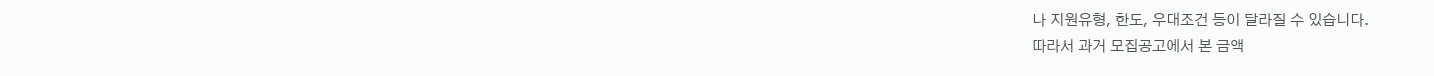나 지원유형, 한도, 우대조건 등이 달라질 수 있습니다.
따라서 과거 모집공고에서 본 금액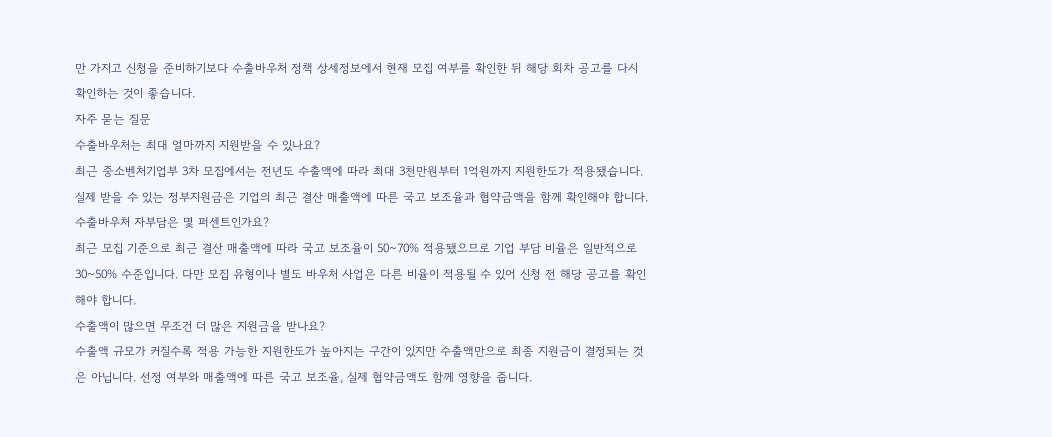만 가지고 신청을 준비하기보다 수출바우처 정책 상세정보에서 현재 모집 여부를 확인한 뒤 해당 회차 공고를 다시 확인하는 것이 좋습니다.
자주 묻는 질문
수출바우처는 최대 얼마까지 지원받을 수 있나요?
최근 중소벤처기업부 3차 모집에서는 전년도 수출액에 따라 최대 3천만원부터 1억원까지 지원한도가 적용됐습니다. 실제 받을 수 있는 정부지원금은 기업의 최근 결산 매출액에 따른 국고 보조율과 협약금액을 함께 확인해야 합니다.
수출바우처 자부담은 몇 퍼센트인가요?
최근 모집 기준으로 최근 결산 매출액에 따라 국고 보조율이 50~70% 적용됐으므로 기업 부담 비율은 일반적으로 30~50% 수준입니다. 다만 모집 유형이나 별도 바우처 사업은 다른 비율이 적용될 수 있어 신청 전 해당 공고를 확인해야 합니다.
수출액이 많으면 무조건 더 많은 지원금을 받나요?
수출액 규모가 커질수록 적용 가능한 지원한도가 높아지는 구간이 있지만 수출액만으로 최종 지원금이 결정되는 것은 아닙니다. 선정 여부와 매출액에 따른 국고 보조율, 실제 협약금액도 함께 영향을 줍니다.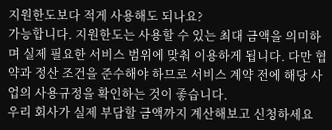지원한도보다 적게 사용해도 되나요?
가능합니다. 지원한도는 사용할 수 있는 최대 금액을 의미하며 실제 필요한 서비스 범위에 맞춰 이용하게 됩니다. 다만 협약과 정산 조건을 준수해야 하므로 서비스 계약 전에 해당 사업의 사용규정을 확인하는 것이 좋습니다.
우리 회사가 실제 부담할 금액까지 계산해보고 신청하세요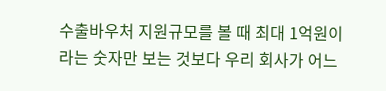수출바우처 지원규모를 볼 때 최대 1억원이라는 숫자만 보는 것보다 우리 회사가 어느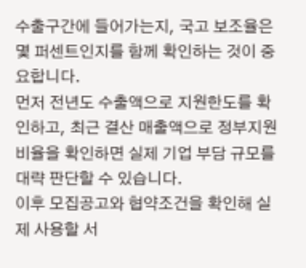수출구간에 들어가는지, 국고 보조율은 몇 퍼센트인지를 함께 확인하는 것이 중요합니다.
먼저 전년도 수출액으로 지원한도를 확인하고, 최근 결산 매출액으로 정부지원 비율을 확인하면 실제 기업 부담 규모를 대략 판단할 수 있습니다.
이후 모집공고와 협약조건을 확인해 실제 사용할 서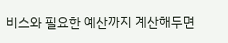비스와 필요한 예산까지 계산해두면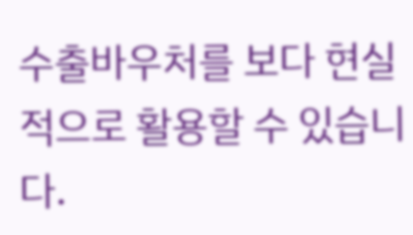수출바우처를 보다 현실적으로 활용할 수 있습니다.